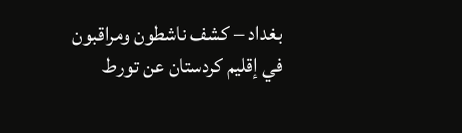بغداد – كشف ناشطون ومراقبون في إقليم كردستان عن تورط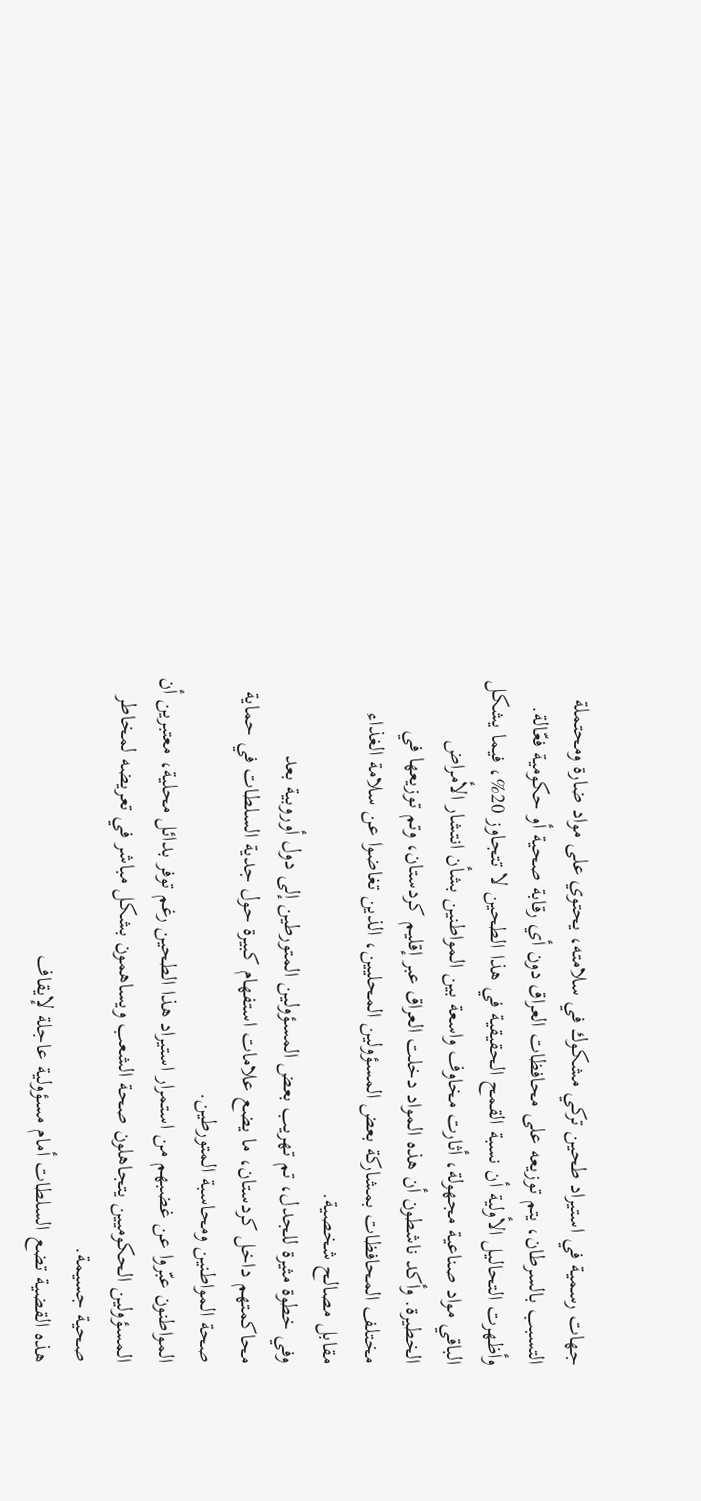جهات رسمية في استيراد طحين تركي مشكوك في سلامته، يحتوي على مواد ضارة ومحتملة التسبب بالسرطان، يتم توزيعه على محافظات العراق دون أي رقابة صحية أو حكومية فعّالة.
وأظهرت التحاليل الأولية أن نسبة القمح الحقيقية في هذا الطحين لا تتجاوز 20%، فيما يشكل الباقي مواد صناعية مجهولة، أثارت مخاوف واسعة بين المواطنين بشأن انتشار الأمراض الخطيرة. وأكد ناشطون أن هذه المواد دخلت العراق عبر إقليم كردستان، وتم توزيعها في مختلف المحافظات بمشاركة بعض المسؤولين المحليين، الذين تغاضوا عن سلامة الغذاء مقابل مصالح شخصية.
وفي خطوة مثيرة للجدل، تم تهريب بعض المسؤولين المتورطين إلى دول أوروبية بعد محاكمتهم داخل كردستان، ما يضع علامات استفهام كبيرة حول جدية السلطات في حماية صحة المواطنين ومحاسبة المتورطين.
المواطنون عبّروا عن غضبهم من استمرار استيراد هذا الطحين رغم توفر بدائل محلية، معتبرين أن المسؤولين الحكوميين يتجاهلون صحة الشعب ويساهمون بشكل مباشر في تعريضه لمخاطر صحية جسيمة.
هذه القضية تضع السلطات أمام مسؤولية عاجلة لإيقاف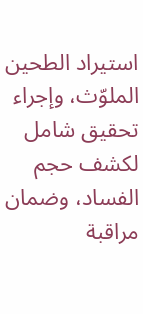استيراد الطحين الملوّث، وإجراء تحقيق شامل لكشف حجم الفساد، وضمان مراقبة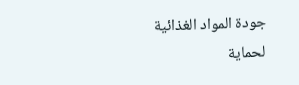جودة المواد الغذائية لحماية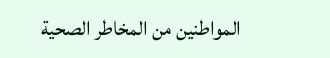المواطنين من المخاطر الصحية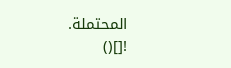المحتملة.
![]()